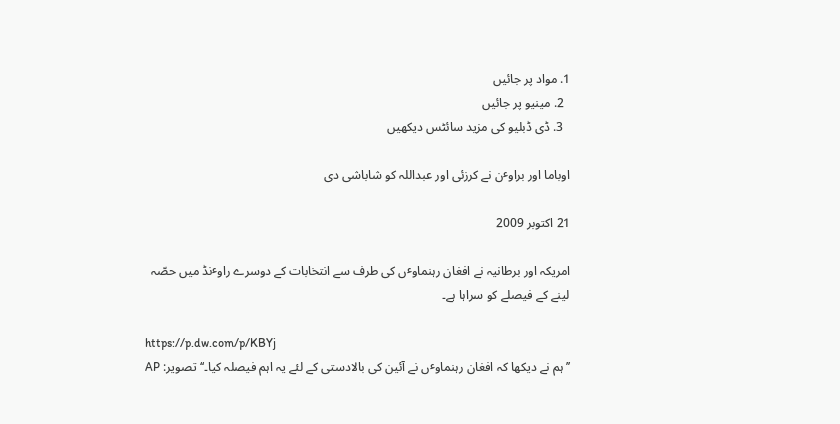1. مواد پر جائیں
  2. مینیو پر جائیں
  3. ڈی ڈبلیو کی مزید سائٹس دیکھیں

اوباما اور براوٴن نے کرزئی اور عبداللہ کو شاباشی دی

21 اکتوبر 2009

امریکہ اور برطانیہ نے افغان رہنماوٴں کی طرف سے انتخابات کے دوسرے راوٴنڈ میں حصّہ لینے کے فیصلے کو سراہا ہے۔

https://p.dw.com/p/KBYj
’’ہم نے دیکھا کہ افغان رہنماوٴں نے آئین کی بالادستی کے لئے یہ اہم فیصلہ کیا۔‘‘تصویر: AP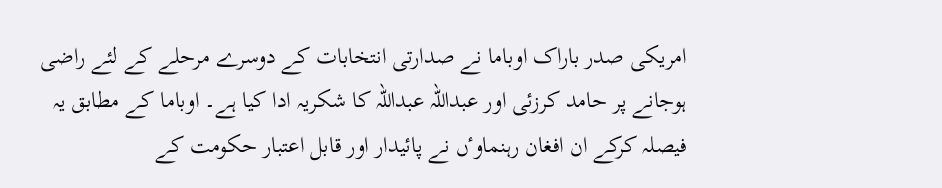امریکی صدر باراک اوباما نے صدارتی انتخابات کے دوسرے مرحلے کے لئے راضی ہوجانے پر حامد کرزئی اور عبداللہ عبداللہ کا شکریہ ادا کیا ہے۔ اوباما کے مطابق یہ فیصلہ کرکے ان افغان رہنماوٴں نے پائیدار اور قابل اعتبار حکومت کے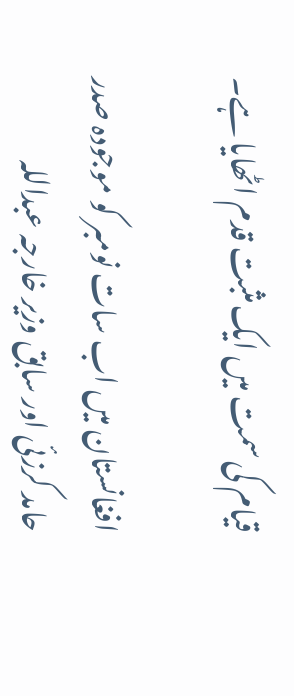قیام کی سمت میں ایک مثبت قدم اٹھایا ہے۔

افغانستان میں اب سات نومبر کو موجودہ صدر حامد کرزئی اور سابق وزیر خارجہ عبداللہ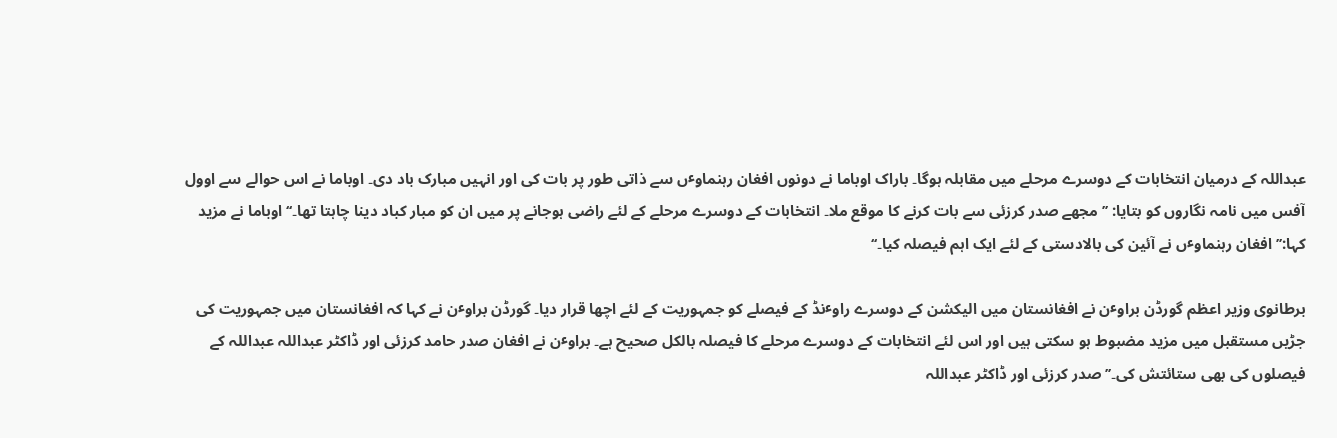عبداللہ کے درمیان انتخابات کے دوسرے مرحلے میں مقابلہ ہوگا۔ باراک اوباما نے دونوں افغان رہنماوٴں سے ذاتی طور پر بات کی اور انہیں مبارک باد دی۔ اوباما نے اس حوالے سے اوول آفس میں نامہ نگاروں کو بتایا: ’’مجھے صدر کرزئی سے بات کرنے کا موقع ملا۔ انتخابات کے دوسرے مرحلے کے لئے راضی ہوجانے پر میں ان کو مبار کباد دینا چاہتا تھا۔‘‘ اوباما نے مزید کہا:’’افغان رہنماوٴں نے آئین کی بالادستی کے لئے ایک اہم فیصلہ کیا۔‘‘

برطانوی وزیر اعظم گورڈن براوٴن نے افغانستان میں الیکشن کے دوسرے راوٴنڈ کے فیصلے کو جمہوریت کے لئے اچھا قرار دیا۔ گورڈن براوٴن نے کہا کہ افغانستان میں جمہوریت کی جڑیں مستقبل میں مزید مضبوط ہو سکتی ہیں اور اس لئے انتخابات کے دوسرے مرحلے کا فیصلہ بالکل صحیح ہے۔ براوٴن نے افغان صدر حامد کرزئی اور ڈاکٹر عبداللہ عبداللہ کے فیصلوں کی بھی ستائتش کی۔’’صدر کرزئی اور ڈاکٹر عبداللہ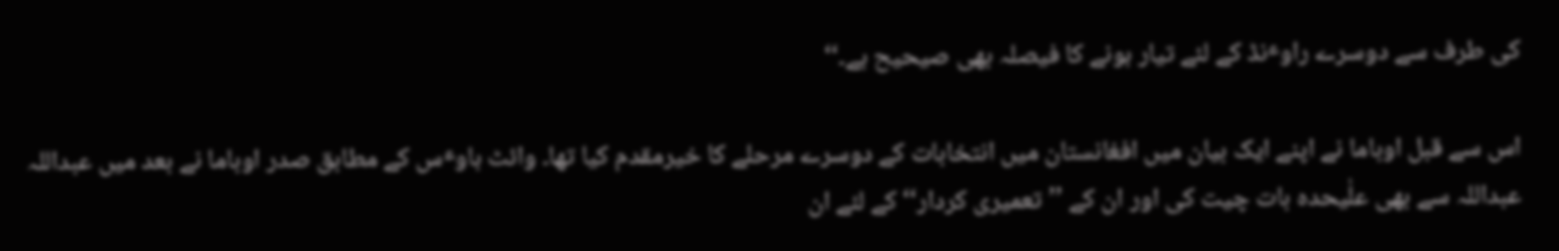کی طرف سے دوسرے راوٴنڈ کے لئے تیار ہونے کا فیصلہ بھی صیحیح ہے۔‘‘

اس سے قبل اوباما نے اپنے ایک بیان میں افغانستان میں انتخابات کے دوسرے مرحلے کا خیرمقدم کیا تھا۔ وائٹ ہاوٴس کے مطابق صدر اوباما نے بعد میں عبداللہ عبداللہ سے بھی علٰیحدہ بات چیت کی اور ان کے ’’تعمیری کردار‘‘ کے لئے ان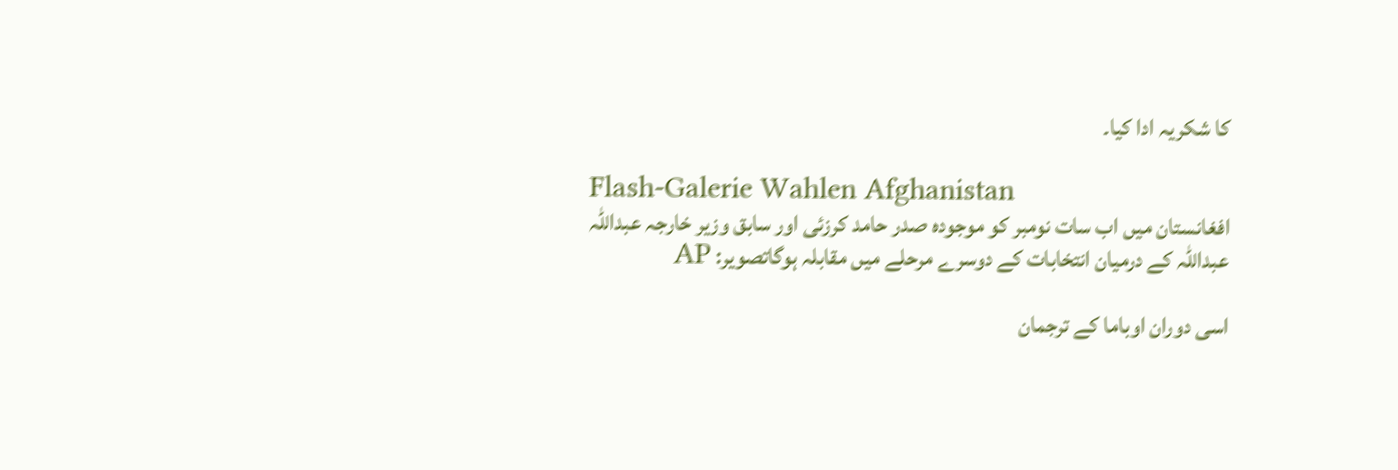کا شکریہ ادا کیا۔

Flash-Galerie Wahlen Afghanistan
افغانستان میں اب سات نومبر کو موجودہ صدر حامد کرزئی اور سابق وزیر خارجہ عبداللہ عبداللہ کے درمیان انتخابات کے دوسرے مرحلے میں مقابلہ ہوگاتصویر: AP

اسی دوران اوباما کے ترجمان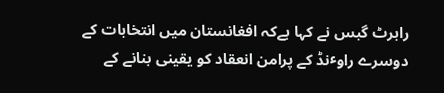رابرٹ گبس نے کہا ہےکہ افغانستان میں انتخابات کے دوسرے راوٴنڈ کے پرامن انعقاد کو یقینی بنانے کے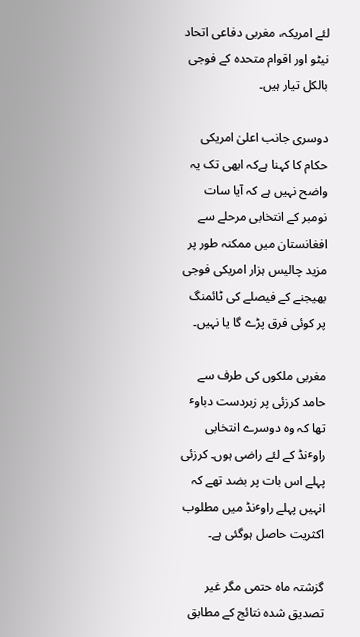لئے امریکہ، مغربی دفاعی اتحاد نیٹو اور اقوام متحدہ کے فوجی بالکل تیار ہیں۔

دوسری جانب اعلیٰ امریکی حکام کا کہنا ہےکہ ابھی تک یہ واضح نہیں ہے کہ آیا سات نومبر کے انتخابی مرحلے سے افغانستان میں ممکنہ طور پر مزید چالیس ہزار امریکی فوجی بھیجنے کے فیصلے کی ٹائمنگ پر کوئی فرق پڑے گا یا نہیں۔

مغربی ملکوں کی طرف سے حامد کرزئی پر زبردست دباوٴ تھا کہ وہ دوسرے انتخابی راوٴنڈ کے لئے راضی ہوں۔ کرزئی پہلے اس بات پر بضد تھے کہ انہیں پہلے راوٴنڈ میں مطلوب اکثریت حاصل ہوگئی ہے۔

گزشتہ ماہ حتمی مگر غیر تصدیق شدہ نتائج کے مطابق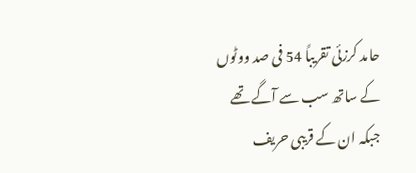حامد کرزئی تقریباً 54 فی صد ووٹوں کے ساتھ سب سے آگے تھے جبکہ ان کے قریبی حریف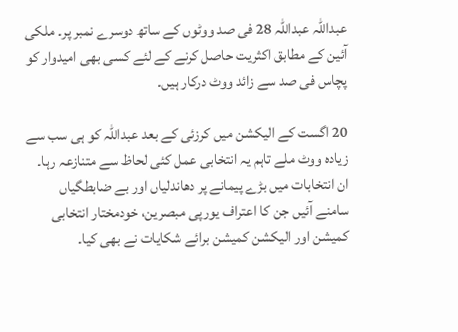عبداللہ عبداللہ 28 فی صد ووٹوں کے ساتھ دوسرے نمبر پر۔ ملکی آئین کے مطابق اکثریت حاصل کرنے کے لئے کسی بھی امیدوار کو پچاس فی صد سے زائد ووٹ درکار ہیں۔

20 اگست کے الیکشن میں کرزئی کے بعد عبداللہ کو ہی سب سے زیادہ ووٹ ملے تاہم یہ انتخابی عمل کئی لحاظ سے متنازعہ رہا۔ ان انتخابات میں بڑے پیمانے پر دھاندلیاں اور بے ضابطگیاں سامنے آئیں جن کا اعتراف یورپی مبصرین، خودمختار انتخابی کمیشن اور الیکشن کمیشن برائے شکایات نے بھی کیا۔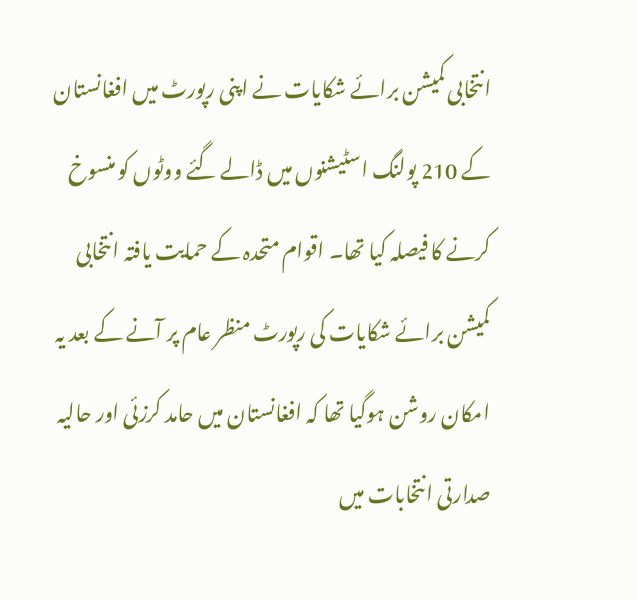انتخابی کمیشن برائے شکایات نے اپنی رپورٹ میں افغانستان کے 210 پولنگ اسٹیشنوں میں ڈالے گئے ووٹوں کو منسوخ کرنے کا فیصلہ کیا تھا۔ اقوام متحدہ کے حمایت یافتہ انتخابی کمیشن برائے شکایات کی رپورٹ منظر عام پر آنے کے بعد یہ امکان روشن ہوگیا تھا کہ افغانستان میں حامد کرزئی اور حالیہ صدارتی انتخابات میں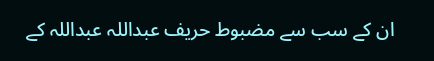ان کے سب سے مضبوط حریف عبداللہ عبداللہ کے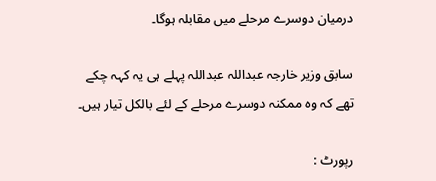درمیان دوسرے مرحلے میں مقابلہ ہوگا۔

سابق وزیر خارجہ عبداللہ عبداللہ پہلے ہی یہ کہہ چکے تھے کہ وہ ممکنہ دوسرے مرحلے کے لئے بالکل تیار ہیں۔

رپورٹ :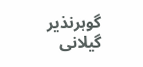گوہرنذیر گیلانی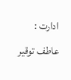ادارت : عاطف توقیر